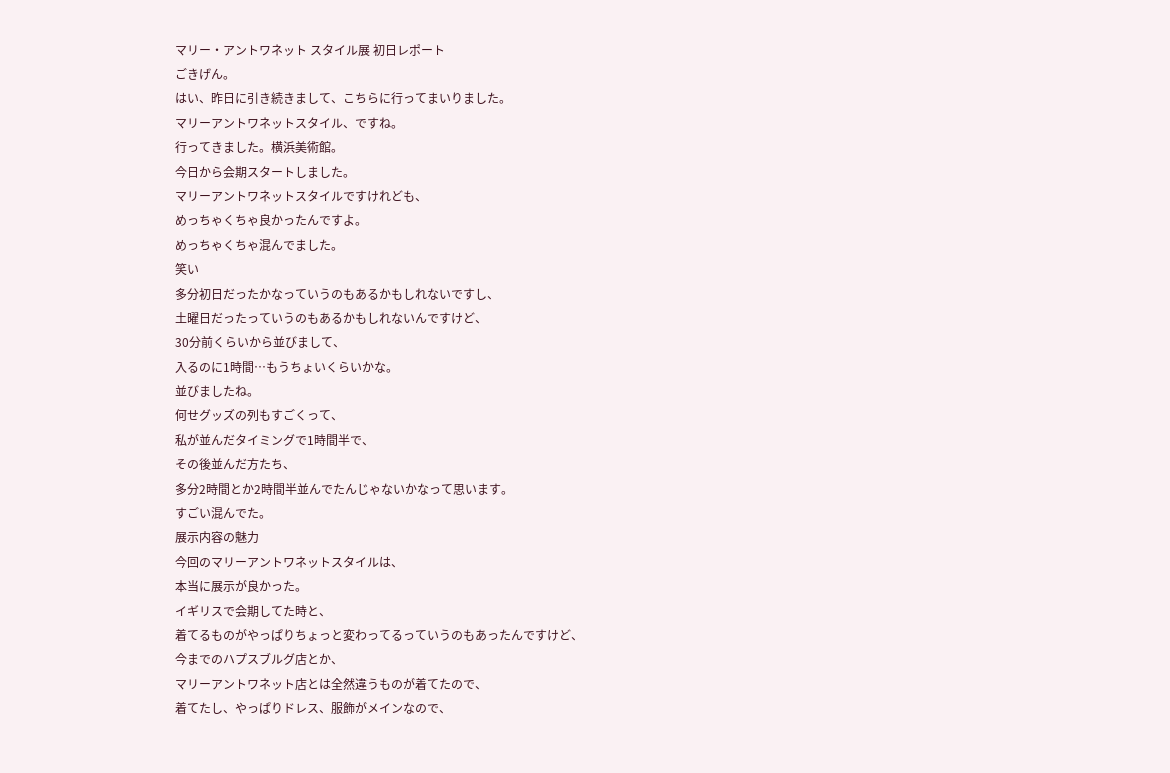マリー・アントワネット スタイル展 初日レポート
ごきげん。
はい、昨日に引き続きまして、こちらに行ってまいりました。
マリーアントワネットスタイル、ですね。
行ってきました。横浜美術館。
今日から会期スタートしました。
マリーアントワネットスタイルですけれども、
めっちゃくちゃ良かったんですよ。
めっちゃくちゃ混んでました。
笑い
多分初日だったかなっていうのもあるかもしれないですし、
土曜日だったっていうのもあるかもしれないんですけど、
30分前くらいから並びまして、
入るのに1時間…もうちょいくらいかな。
並びましたね。
何せグッズの列もすごくって、
私が並んだタイミングで1時間半で、
その後並んだ方たち、
多分2時間とか2時間半並んでたんじゃないかなって思います。
すごい混んでた。
展示内容の魅力
今回のマリーアントワネットスタイルは、
本当に展示が良かった。
イギリスで会期してた時と、
着てるものがやっぱりちょっと変わってるっていうのもあったんですけど、
今までのハプスブルグ店とか、
マリーアントワネット店とは全然違うものが着てたので、
着てたし、やっぱりドレス、服飾がメインなので、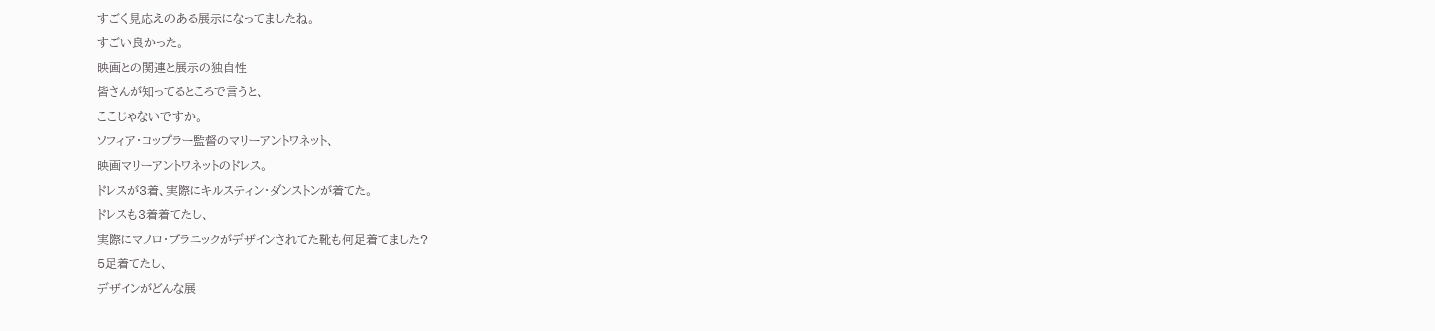すごく見応えのある展示になってましたね。
すごい良かった。
映画との関連と展示の独自性
皆さんが知ってるところで言うと、
ここじゃないですか。
ソフィア・コップラー監督のマリーアントワネット、
映画マリーアントワネットのドレス。
ドレスが3着、実際にキルスティン・ダンストンが着てた。
ドレスも3着着てたし、
実際にマノロ・ブラニックがデザインされてた靴も何足着てました?
5足着てたし、
デザインがどんな展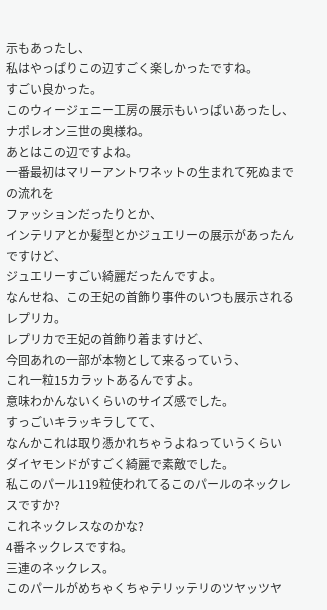示もあったし、
私はやっぱりこの辺すごく楽しかったですね。
すごい良かった。
このウィージェニー工房の展示もいっぱいあったし、
ナポレオン三世の奥様ね。
あとはこの辺ですよね。
一番最初はマリーアントワネットの生まれて死ぬまでの流れを
ファッションだったりとか、
インテリアとか髪型とかジュエリーの展示があったんですけど、
ジュエリーすごい綺麗だったんですよ。
なんせね、この王妃の首飾り事件のいつも展示されるレプリカ。
レプリカで王妃の首飾り着ますけど、
今回あれの一部が本物として来るっていう、
これ一粒15カラットあるんですよ。
意味わかんないくらいのサイズ感でした。
すっごいキラッキラしてて、
なんかこれは取り憑かれちゃうよねっていうくらい
ダイヤモンドがすごく綺麗で素敵でした。
私このパール119粒使われてるこのパールのネックレスですか?
これネックレスなのかな?
4番ネックレスですね。
三連のネックレス。
このパールがめちゃくちゃテリッテリのツヤッツヤ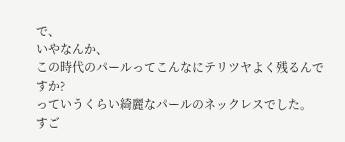で、
いやなんか、
この時代のパールってこんなにテリツヤよく残るんですか?
っていうくらい綺麗なパールのネックレスでした。
すご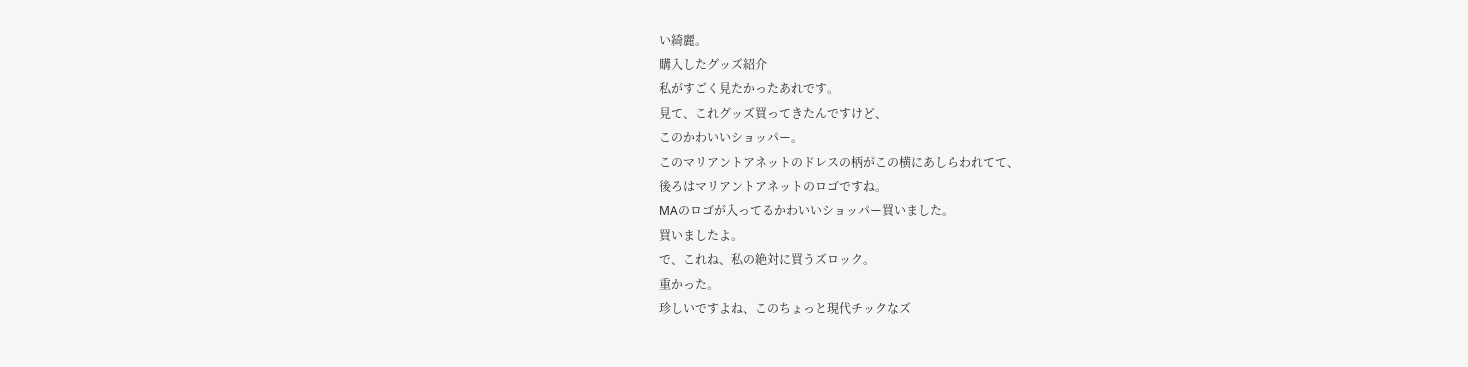い綺麗。
購入したグッズ紹介
私がすごく見たかったあれです。
見て、これグッズ買ってきたんですけど、
このかわいいショッパー。
このマリアントアネットのドレスの柄がこの横にあしらわれてて、
後ろはマリアントアネットのロゴですね。
MAのロゴが入ってるかわいいショッパー買いました。
買いましたよ。
で、これね、私の絶対に買うズロック。
重かった。
珍しいですよね、このちょっと現代チックなズ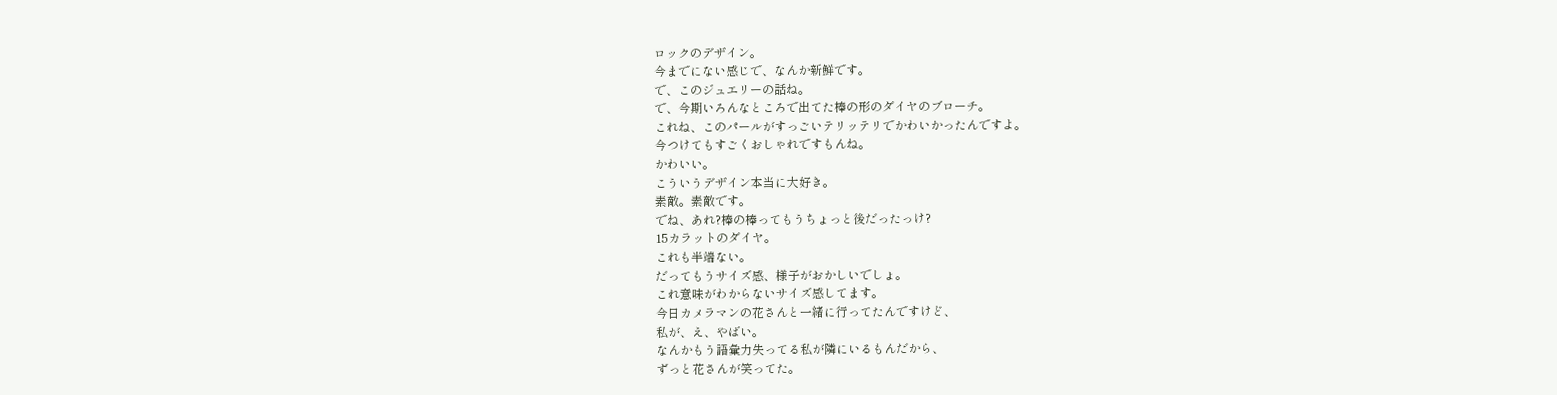ロックのデザイン。
今までにない感じで、なんか新鮮です。
で、このジュエリーの話ね。
で、今期いろんなところで出てた棒の形のダイヤのブローチ。
これね、このパールがすっごいテリッテリでかわいかったんですよ。
今つけてもすごくおしゃれですもんね。
かわいい。
こういうデザイン本当に大好き。
素敵。素敵です。
でね、あれ?棒の棒ってもうちょっと後だったっけ?
15カラットのダイヤ。
これも半端ない。
だってもうサイズ感、様子がおかしいでしょ。
これ意味がわからないサイズ感してます。
今日カメラマンの花さんと一緒に行ってたんですけど、
私が、え、やばい。
なんかもう語彙力失ってる私が隣にいるもんだから、
ずっと花さんが笑ってた。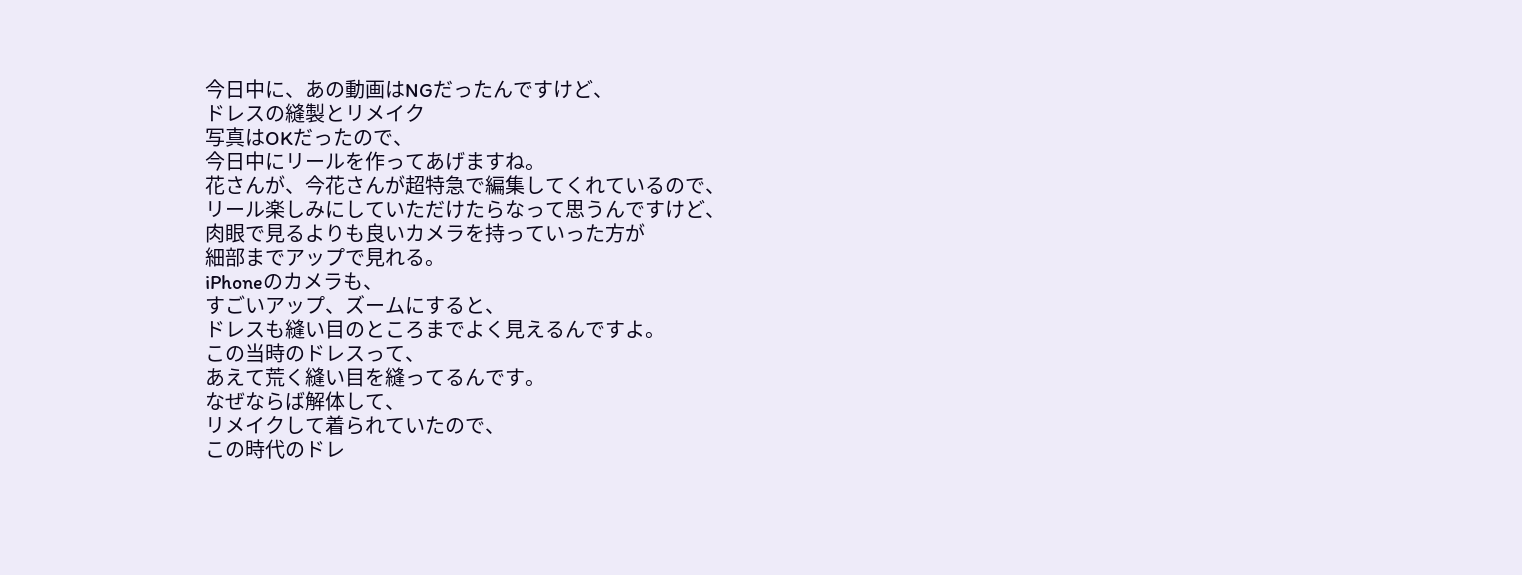今日中に、あの動画はNGだったんですけど、
ドレスの縫製とリメイク
写真はOKだったので、
今日中にリールを作ってあげますね。
花さんが、今花さんが超特急で編集してくれているので、
リール楽しみにしていただけたらなって思うんですけど、
肉眼で見るよりも良いカメラを持っていった方が
細部までアップで見れる。
iPhoneのカメラも、
すごいアップ、ズームにすると、
ドレスも縫い目のところまでよく見えるんですよ。
この当時のドレスって、
あえて荒く縫い目を縫ってるんです。
なぜならば解体して、
リメイクして着られていたので、
この時代のドレ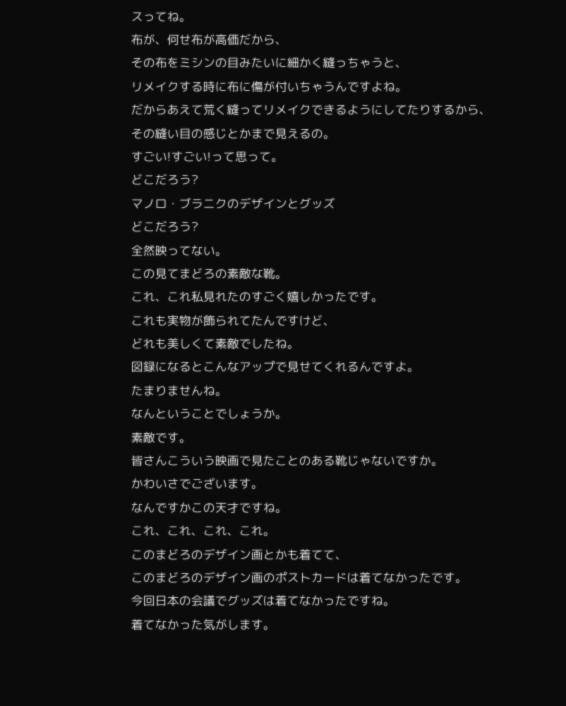スってね。
布が、何せ布が高価だから、
その布をミシンの目みたいに細かく縫っちゃうと、
リメイクする時に布に傷が付いちゃうんですよね。
だからあえて荒く縫ってリメイクできるようにしてたりするから、
その縫い目の感じとかまで見えるの。
すごい!すごい!って思って。
どこだろう?
マノロ・ブラニクのデザインとグッズ
どこだろう?
全然映ってない。
この見てまどろの素敵な靴。
これ、これ私見れたのすごく嬉しかったです。
これも実物が飾られてたんですけど、
どれも美しくて素敵でしたね。
図録になるとこんなアップで見せてくれるんですよ。
たまりませんね。
なんということでしょうか。
素敵です。
皆さんこういう映画で見たことのある靴じゃないですか。
かわいさでございます。
なんですかこの天才ですね。
これ、これ、これ、これ。
このまどろのデザイン画とかも着てて、
このまどろのデザイン画のポストカードは着てなかったです。
今回日本の会議でグッズは着てなかったですね。
着てなかった気がします。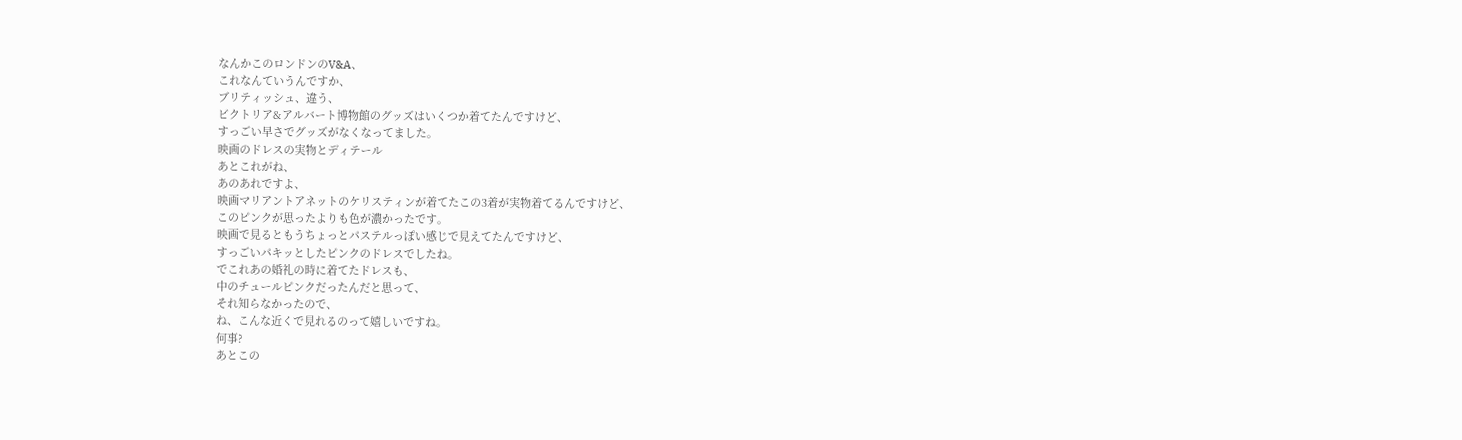なんかこのロンドンのV&A、
これなんていうんですか、
ブリティッシュ、違う、
ビクトリア&アルバート博物館のグッズはいくつか着てたんですけど、
すっごい早さでグッズがなくなってました。
映画のドレスの実物とディテール
あとこれがね、
あのあれですよ、
映画マリアントアネットのケリスティンが着てたこの3着が実物着てるんですけど、
このピンクが思ったよりも色が濃かったです。
映画で見るともうちょっとパステルっぽい感じで見えてたんですけど、
すっごいパキッとしたピンクのドレスでしたね。
でこれあの婚礼の時に着てたドレスも、
中のチュールピンクだったんだと思って、
それ知らなかったので、
ね、こんな近くで見れるのって嬉しいですね。
何事?
あとこの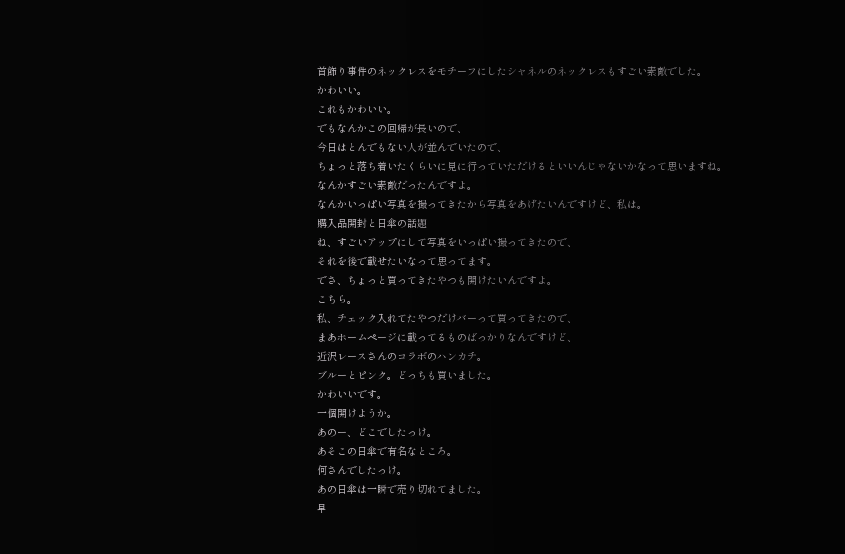首飾り事件のネックレスをモチーフにしたシャネルのネックレスもすごい素敵でした。
かわいい。
これもかわいい。
でもなんかこの回帰が長いので、
今日はとんでもない人が並んでいたので、
ちょっと落ち着いたくらいに見に行っていただけるといいんじゃないかなって思いますね。
なんかすごい素敵だったんですよ。
なんかいっぱい写真を撮ってきたから写真をあげたいんですけど、私は。
購入品開封と日傘の話題
ね、すごいアップにして写真をいっぱい撮ってきたので、
それを後で載せたいなって思ってます。
でさ、ちょっと買ってきたやつも開けたいんですよ。
こちら。
私、チェック入れてたやつだけバーって買ってきたので、
まあホームページに載ってるものばっかりなんですけど、
近沢レースさんのコラボのハンカチ。
ブルーとピンク。どっちも買いました。
かわいいです。
一個開けようか。
あのー、どこでしたっけ。
あそこの日傘で有名なところ。
何さんでしたっけ。
あの日傘は一瞬で売り切れてました。
早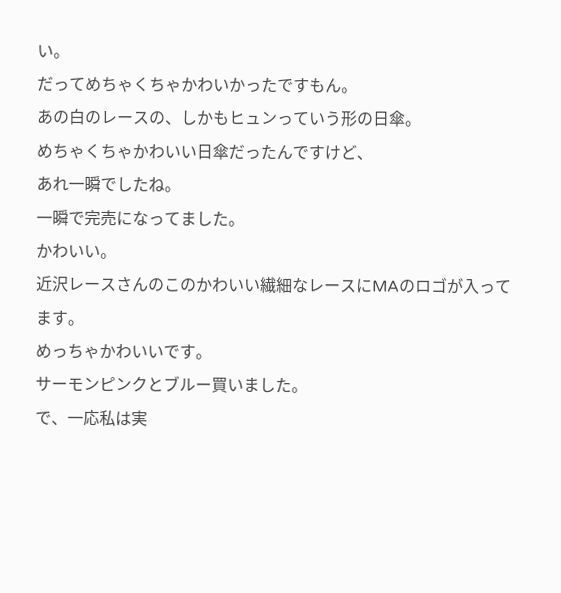い。
だってめちゃくちゃかわいかったですもん。
あの白のレースの、しかもヒュンっていう形の日傘。
めちゃくちゃかわいい日傘だったんですけど、
あれ一瞬でしたね。
一瞬で完売になってました。
かわいい。
近沢レースさんのこのかわいい繊細なレースにMAのロゴが入ってます。
めっちゃかわいいです。
サーモンピンクとブルー買いました。
で、一応私は実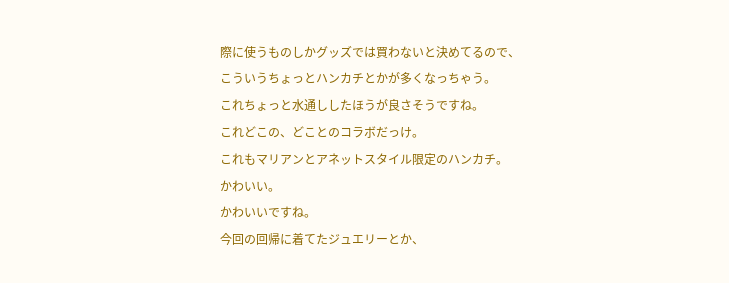際に使うものしかグッズでは買わないと決めてるので、
こういうちょっとハンカチとかが多くなっちゃう。
これちょっと水通ししたほうが良さそうですね。
これどこの、どことのコラボだっけ。
これもマリアンとアネットスタイル限定のハンカチ。
かわいい。
かわいいですね。
今回の回帰に着てたジュエリーとか、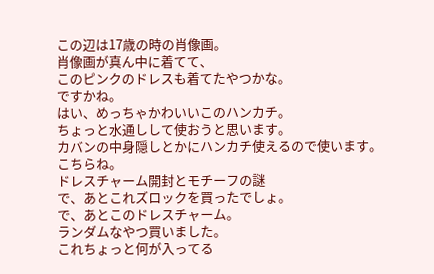この辺は17歳の時の肖像画。
肖像画が真ん中に着てて、
このピンクのドレスも着てたやつかな。
ですかね。
はい、めっちゃかわいいこのハンカチ。
ちょっと水通しして使おうと思います。
カバンの中身隠しとかにハンカチ使えるので使います。
こちらね。
ドレスチャーム開封とモチーフの謎
で、あとこれズロックを買ったでしょ。
で、あとこのドレスチャーム。
ランダムなやつ買いました。
これちょっと何が入ってる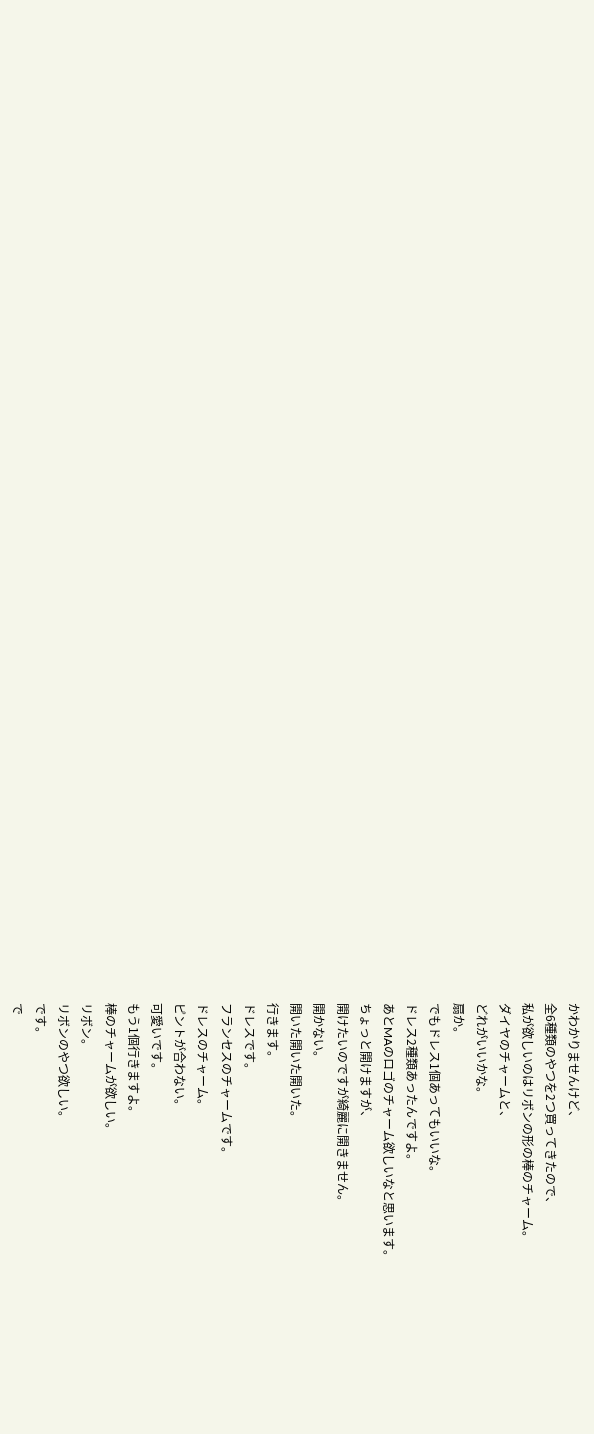かわかりませんけど、
全6種類のやつを2つ買ってきたので、
私が欲しいのはリボンの形の棒のチャーム。
ダイヤのチャームと、
どれがいいかな。
扇か。
でもドレス1個あってもいいな。
ドレス2種類あったんですよ。
あとMAのロゴのチャーム欲しいなと思います。
ちょっと開けますが、
開けたいのですが綺麗に開きません。
開かない。
開いた開いた開いた。
行きます。
ドレスです。
フランセスのチャームです。
ドレスのチャーム。
ピントが合わない。
可愛いです。
もう1個行きますよ。
棒のチャームが欲しい。
リボン。
リボンのやつ欲しい。
です。
で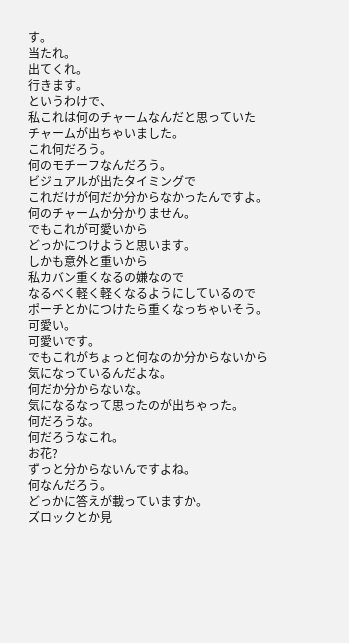す。
当たれ。
出てくれ。
行きます。
というわけで、
私これは何のチャームなんだと思っていた
チャームが出ちゃいました。
これ何だろう。
何のモチーフなんだろう。
ビジュアルが出たタイミングで
これだけが何だか分からなかったんですよ。
何のチャームか分かりません。
でもこれが可愛いから
どっかにつけようと思います。
しかも意外と重いから
私カバン重くなるの嫌なので
なるべく軽く軽くなるようにしているので
ポーチとかにつけたら重くなっちゃいそう。
可愛い。
可愛いです。
でもこれがちょっと何なのか分からないから
気になっているんだよな。
何だか分からないな。
気になるなって思ったのが出ちゃった。
何だろうな。
何だろうなこれ。
お花?
ずっと分からないんですよね。
何なんだろう。
どっかに答えが載っていますか。
ズロックとか見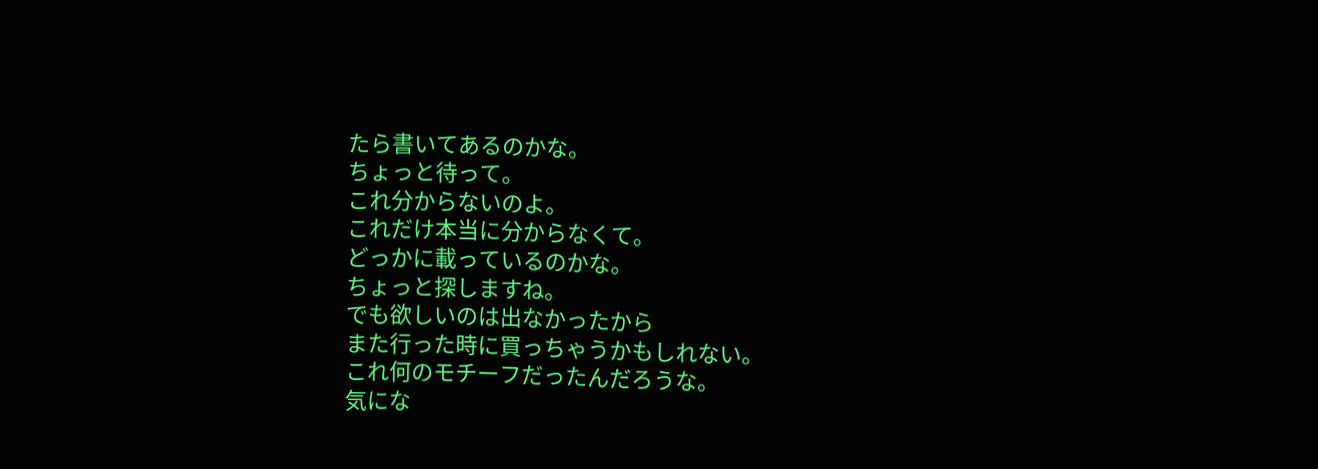たら書いてあるのかな。
ちょっと待って。
これ分からないのよ。
これだけ本当に分からなくて。
どっかに載っているのかな。
ちょっと探しますね。
でも欲しいのは出なかったから
また行った時に買っちゃうかもしれない。
これ何のモチーフだったんだろうな。
気にな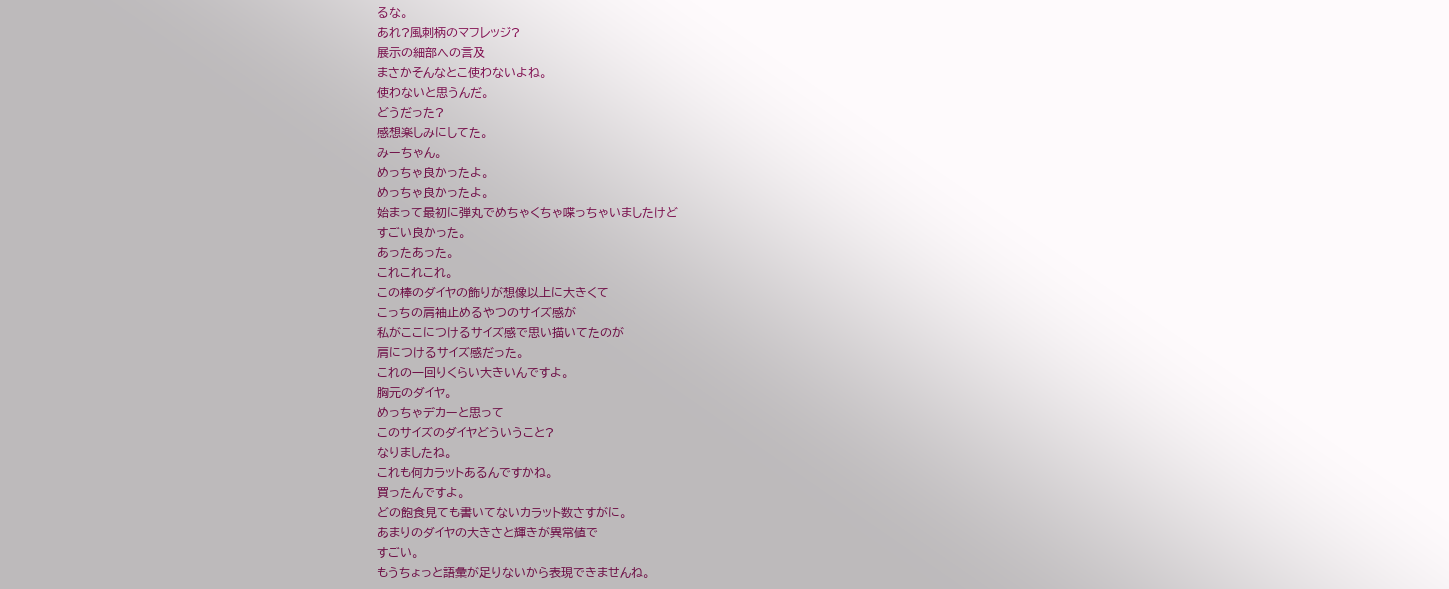るな。
あれ?風刺柄のマフレッジ?
展示の細部への言及
まさかそんなとこ使わないよね。
使わないと思うんだ。
どうだった?
感想楽しみにしてた。
みーちゃん。
めっちゃ良かったよ。
めっちゃ良かったよ。
始まって最初に弾丸でめちゃくちゃ喋っちゃいましたけど
すごい良かった。
あったあった。
これこれこれ。
この棒のダイヤの飾りが想像以上に大きくて
こっちの肩袖止めるやつのサイズ感が
私がここにつけるサイズ感で思い描いてたのが
肩につけるサイズ感だった。
これの一回りくらい大きいんですよ。
胸元のダイヤ。
めっちゃデカーと思って
このサイズのダイヤどういうこと?
なりましたね。
これも何カラットあるんですかね。
買ったんですよ。
どの飽食見ても書いてないカラット数さすがに。
あまりのダイヤの大きさと輝きが異常値で
すごい。
もうちょっと語彙が足りないから表現できませんね。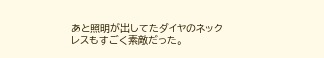あと照明が出してたダイヤのネックレスもすごく素敵だった。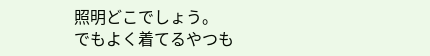照明どこでしょう。
でもよく着てるやつも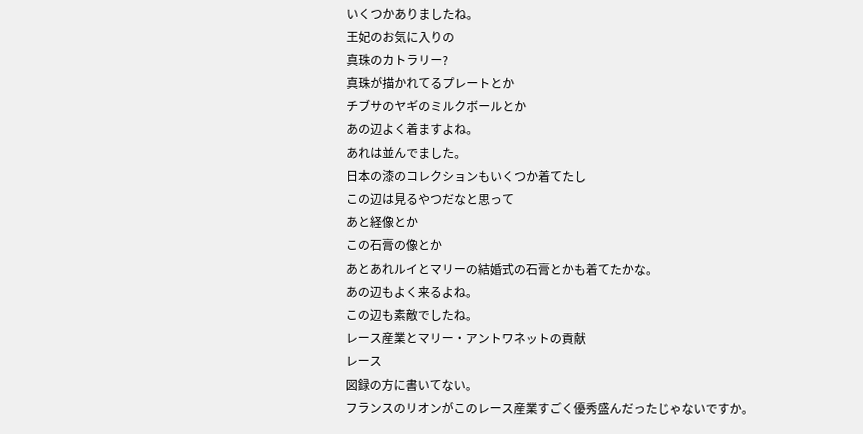いくつかありましたね。
王妃のお気に入りの
真珠のカトラリー?
真珠が描かれてるプレートとか
チブサのヤギのミルクボールとか
あの辺よく着ますよね。
あれは並んでました。
日本の漆のコレクションもいくつか着てたし
この辺は見るやつだなと思って
あと経像とか
この石膏の像とか
あとあれルイとマリーの結婚式の石膏とかも着てたかな。
あの辺もよく来るよね。
この辺も素敵でしたね。
レース産業とマリー・アントワネットの貢献
レース
図録の方に書いてない。
フランスのリオンがこのレース産業すごく優秀盛んだったじゃないですか。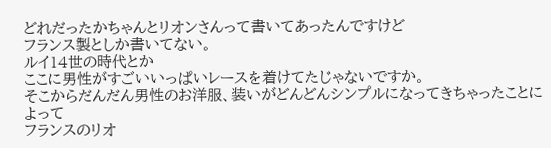どれだったかちゃんとリオンさんって書いてあったんですけど
フランス製としか書いてない。
ルイ14世の時代とか
ここに男性がすごいいっぱいレースを着けてたじゃないですか。
そこからだんだん男性のお洋服、装いがどんどんシンプルになってきちゃったことによって
フランスのリオ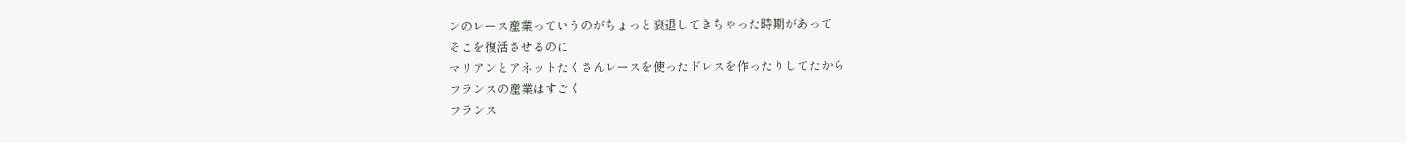ンのレース産業っていうのがちょっと衰退してきちゃった時期があって
そこを復活させるのに
マリアンとアネットたくさんレースを使ったドレスを作ったりしてたから
フランスの産業はすごく
フランス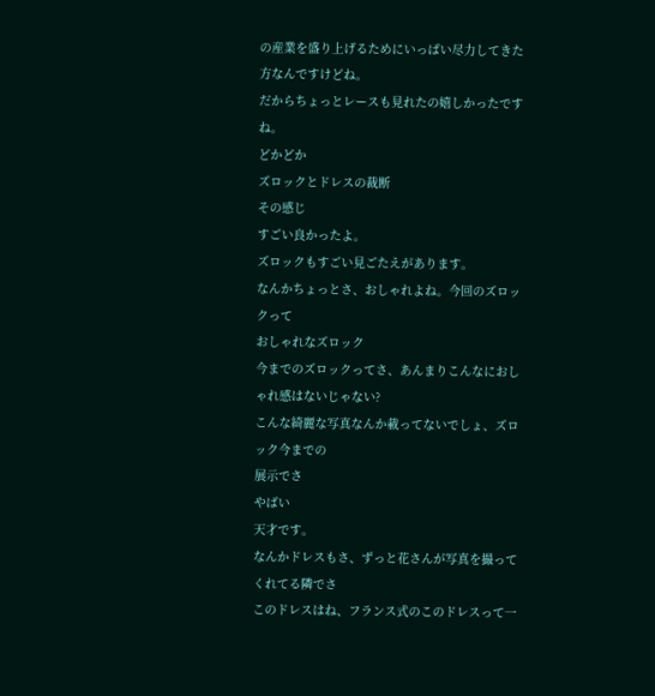の産業を盛り上げるためにいっぱい尽力してきた方なんですけどね。
だからちょっとレースも見れたの嬉しかったですね。
どかどか
ズロックとドレスの裁断
その感じ
すごい良かったよ。
ズロックもすごい見ごたえがあります。
なんかちょっとさ、おしゃれよね。今回のズロックって
おしゃれなズロック
今までのズロックってさ、あんまりこんなにおしゃれ感はないじゃない?
こんな綺麗な写真なんか載ってないでしょ、ズロック今までの
展示でさ
やばい
天才です。
なんかドレスもさ、ずっと花さんが写真を撮ってくれてる隣でさ
このドレスはね、フランス式のこのドレスって一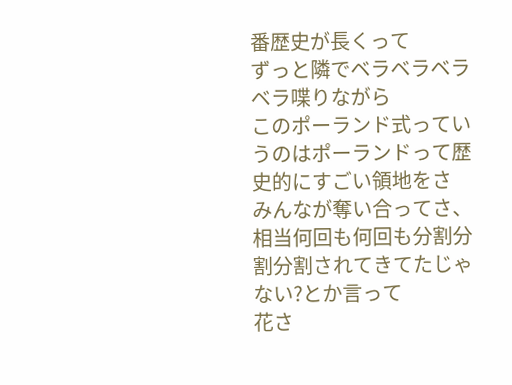番歴史が長くって
ずっと隣でベラベラベラベラ喋りながら
このポーランド式っていうのはポーランドって歴史的にすごい領地をさ
みんなが奪い合ってさ、相当何回も何回も分割分割分割されてきてたじゃない?とか言って
花さ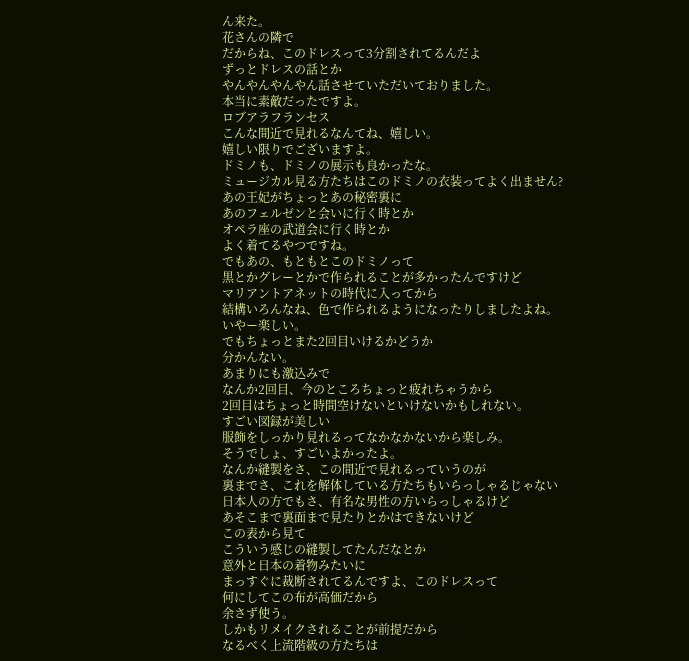ん来た。
花さんの隣で
だからね、このドレスって3分割されてるんだよ
ずっとドレスの話とか
やんやんやんやん話させていただいておりました。
本当に素敵だったですよ。
ロブアラフランセス
こんな間近で見れるなんてね、嬉しい。
嬉しい限りでございますよ。
ドミノも、ドミノの展示も良かったな。
ミュージカル見る方たちはこのドミノの衣装ってよく出ません?
あの王妃がちょっとあの秘密裏に
あのフェルゼンと会いに行く時とか
オペラ座の武道会に行く時とか
よく着てるやつですね。
でもあの、もともとこのドミノって
黒とかグレーとかで作られることが多かったんですけど
マリアントアネットの時代に入ってから
結構いろんなね、色で作られるようになったりしましたよね。
いやー楽しい。
でもちょっとまた2回目いけるかどうか
分かんない。
あまりにも激込みで
なんか2回目、今のところちょっと疲れちゃうから
2回目はちょっと時間空けないといけないかもしれない。
すごい図録が美しい
服飾をしっかり見れるってなかなかないから楽しみ。
そうでしょ、すごいよかったよ。
なんか縫製をさ、この間近で見れるっていうのが
裏までさ、これを解体している方たちもいらっしゃるじゃない
日本人の方でもさ、有名な男性の方いらっしゃるけど
あそこまで裏面まで見たりとかはできないけど
この表から見て
こういう感じの縫製してたんだなとか
意外と日本の着物みたいに
まっすぐに裁断されてるんですよ、このドレスって
何にしてこの布が高価だから
余さず使う。
しかもリメイクされることが前提だから
なるべく上流階級の方たちは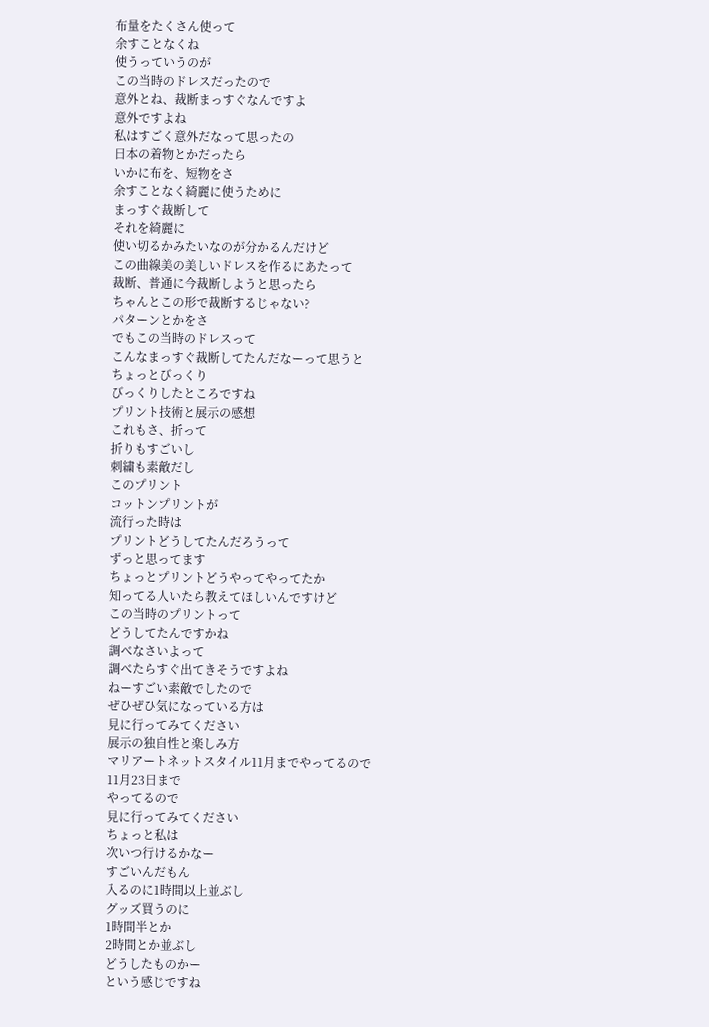布量をたくさん使って
余すことなくね
使うっていうのが
この当時のドレスだったので
意外とね、裁断まっすぐなんですよ
意外ですよね
私はすごく意外だなって思ったの
日本の着物とかだったら
いかに布を、短物をさ
余すことなく綺麗に使うために
まっすぐ裁断して
それを綺麗に
使い切るかみたいなのが分かるんだけど
この曲線美の美しいドレスを作るにあたって
裁断、普通に今裁断しようと思ったら
ちゃんとこの形で裁断するじゃない?
パターンとかをさ
でもこの当時のドレスって
こんなまっすぐ裁断してたんだなーって思うと
ちょっとびっくり
びっくりしたところですね
プリント技術と展示の感想
これもさ、折って
折りもすごいし
刺繍も素敵だし
このプリント
コットンプリントが
流行った時は
プリントどうしてたんだろうって
ずっと思ってます
ちょっとプリントどうやってやってたか
知ってる人いたら教えてほしいんですけど
この当時のプリントって
どうしてたんですかね
調べなさいよって
調べたらすぐ出てきそうですよね
ねーすごい素敵でしたので
ぜひぜひ気になっている方は
見に行ってみてください
展示の独自性と楽しみ方
マリアートネットスタイル11月までやってるので
11月23日まで
やってるので
見に行ってみてください
ちょっと私は
次いつ行けるかなー
すごいんだもん
入るのに1時間以上並ぶし
グッズ買うのに
1時間半とか
2時間とか並ぶし
どうしたものかー
という感じですね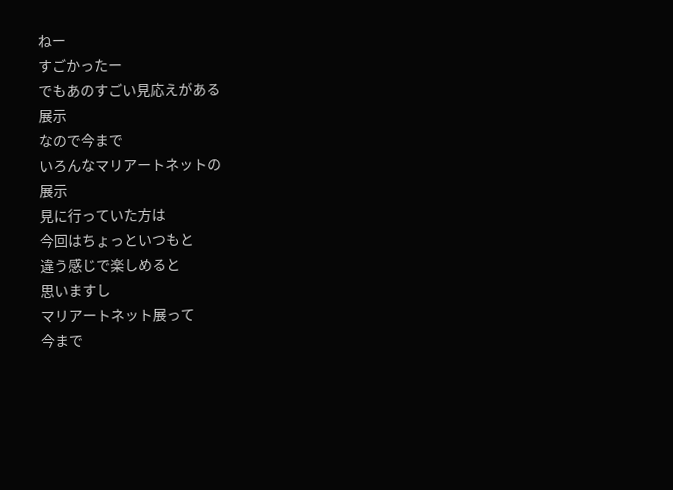ねー
すごかったー
でもあのすごい見応えがある
展示
なので今まで
いろんなマリアートネットの
展示
見に行っていた方は
今回はちょっといつもと
違う感じで楽しめると
思いますし
マリアートネット展って
今まで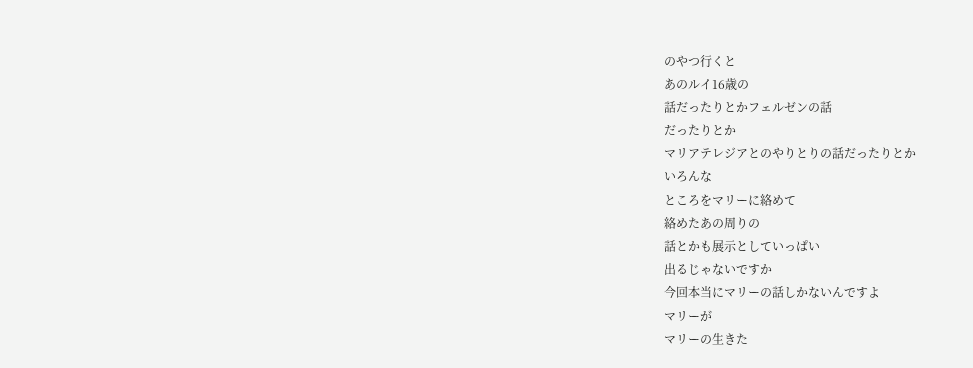のやつ行くと
あのルイ16歳の
話だったりとかフェルゼンの話
だったりとか
マリアテレジアとのやりとりの話だったりとか
いろんな
ところをマリーに絡めて
絡めたあの周りの
話とかも展示としていっぱい
出るじゃないですか
今回本当にマリーの話しかないんですよ
マリーが
マリーの生きた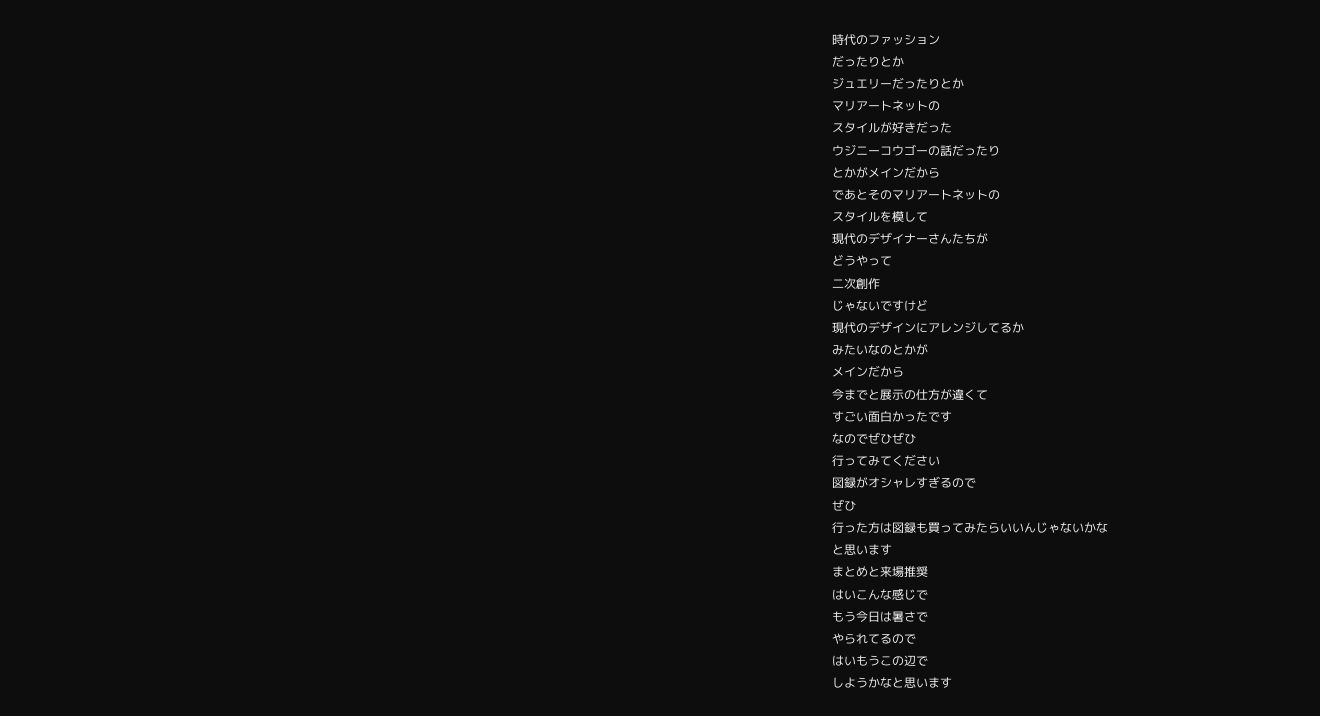時代のファッション
だったりとか
ジュエリーだったりとか
マリアートネットの
スタイルが好きだった
ウジニーコウゴーの話だったり
とかがメインだから
であとそのマリアートネットの
スタイルを模して
現代のデザイナーさんたちが
どうやって
二次創作
じゃないですけど
現代のデザインにアレンジしてるか
みたいなのとかが
メインだから
今までと展示の仕方が違くて
すごい面白かったです
なのでぜひぜひ
行ってみてください
図録がオシャレすぎるので
ぜひ
行った方は図録も買ってみたらいいんじゃないかな
と思います
まとめと来場推奨
はいこんな感じで
もう今日は暑さで
やられてるので
はいもうこの辺で
しようかなと思います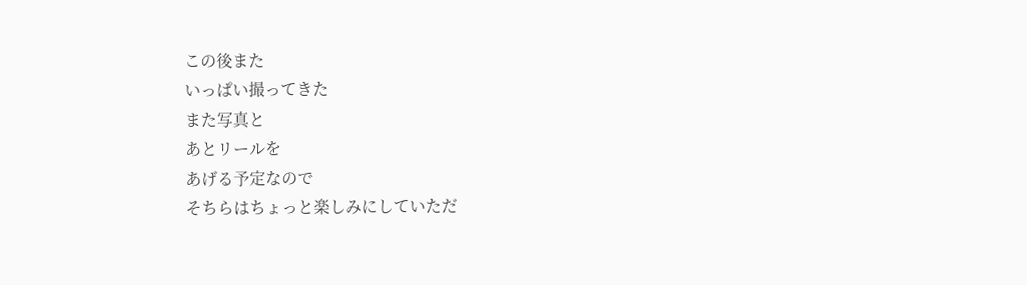この後また
いっぱい撮ってきた
また写真と
あとリールを
あげる予定なので
そちらはちょっと楽しみにしていただ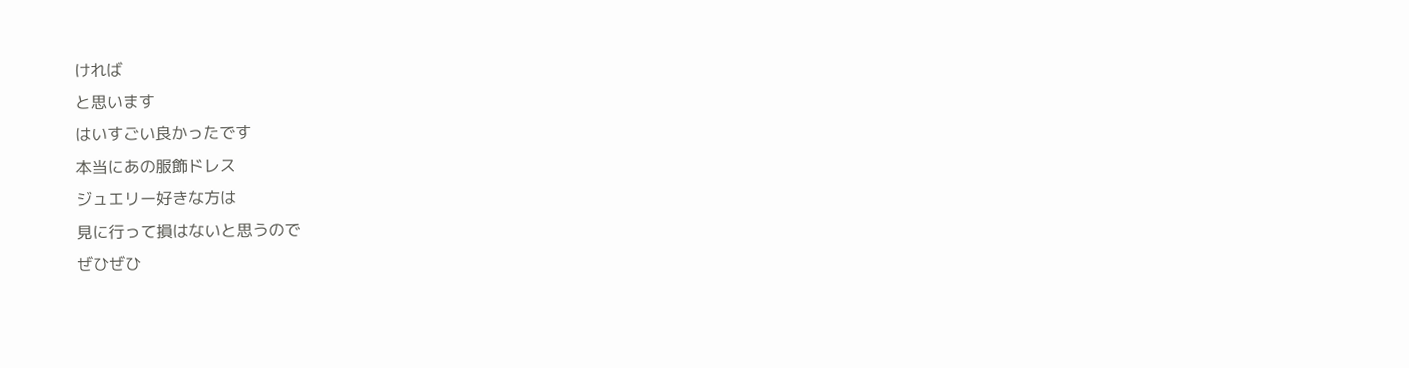ければ
と思います
はいすごい良かったです
本当にあの服飾ドレス
ジュエリー好きな方は
見に行って損はないと思うので
ぜひぜひ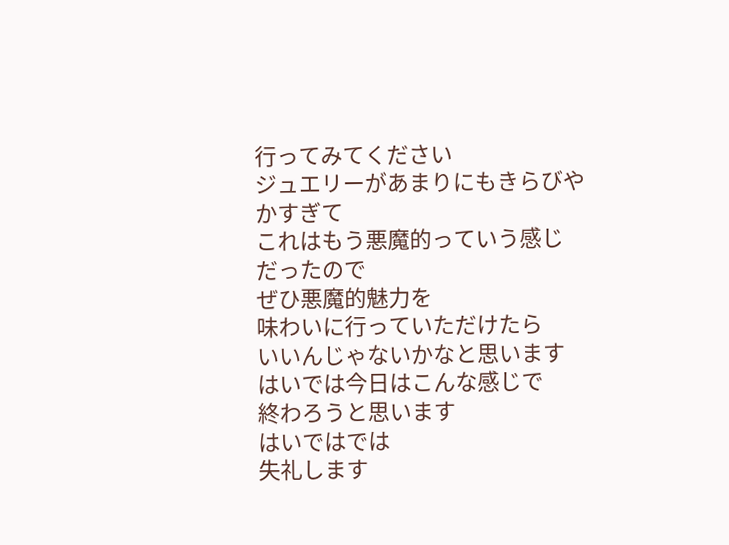行ってみてください
ジュエリーがあまりにもきらびやかすぎて
これはもう悪魔的っていう感じ
だったので
ぜひ悪魔的魅力を
味わいに行っていただけたら
いいんじゃないかなと思います
はいでは今日はこんな感じで
終わろうと思います
はいではでは
失礼します